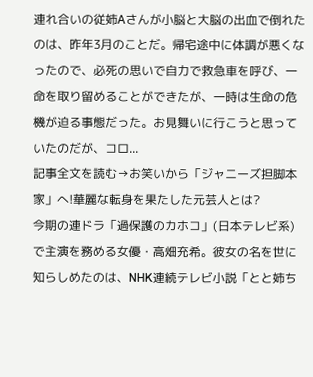連れ合いの従姉Aさんが小脳と大脳の出血で倒れたのは、昨年3月のことだ。帰宅途中に体調が悪くなったので、必死の思いで自力で救急車を呼び、一命を取り留めることができたが、一時は生命の危機が迫る事態だった。お見舞いに行こうと思っていたのだが、コロ...
記事全文を読む→お笑いから「ジャニーズ担脚本家」へ!華麗な転身を果たした元芸人とは?
今期の連ドラ「過保護のカホコ」(日本テレビ系)で主演を務める女優・高畑充希。彼女の名を世に知らしめたのは、NHK連続テレビ小説「とと姉ち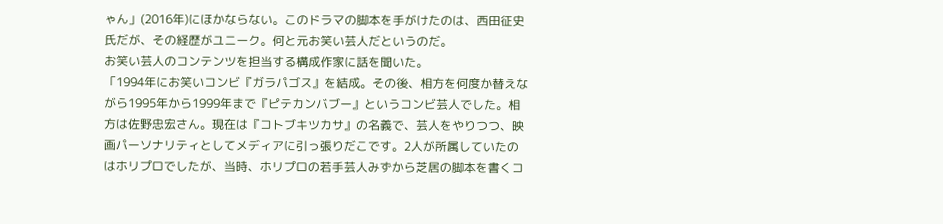ゃん」(2016年)にほかならない。このドラマの脚本を手がけたのは、西田征史氏だが、その経歴がユニーク。何と元お笑い芸人だというのだ。
お笑い芸人のコンテンツを担当する構成作家に話を聞いた。
「1994年にお笑いコンビ『ガラパゴス』を結成。その後、相方を何度か替えながら1995年から1999年まで『ピテカンバブー』というコンビ芸人でした。相方は佐野忠宏さん。現在は『コトブキツカサ』の名義で、芸人をやりつつ、映画パーソナリティとしてメディアに引っ張りだこです。2人が所属していたのはホリプロでしたが、当時、ホリプロの若手芸人みずから芝居の脚本を書くコ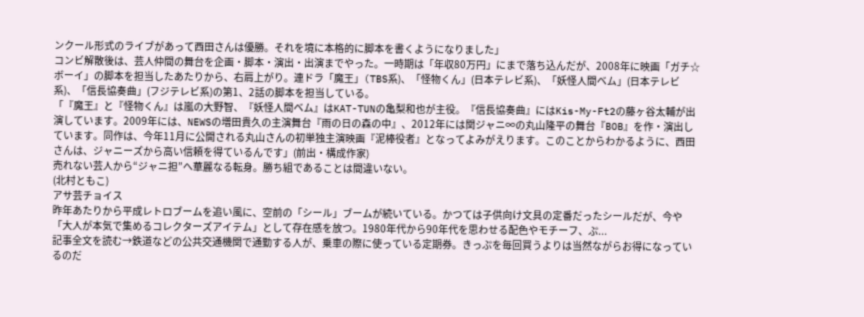ンクール形式のライブがあって西田さんは優勝。それを境に本格的に脚本を書くようになりました」
コンビ解散後は、芸人仲間の舞台を企画・脚本・演出・出演までやった。一時期は「年収80万円」にまで落ち込んだが、2008年に映画「ガチ☆ボーイ」の脚本を担当したあたりから、右肩上がり。連ドラ「魔王」(TBS系)、「怪物くん」(日本テレビ系)、「妖怪人間ベム」(日本テレビ系)、「信長協奏曲」(フジテレビ系)の第1、2話の脚本を担当している。
「『魔王』と『怪物くん』は嵐の大野智、『妖怪人間ベム』はKAT-TUNの亀梨和也が主役。『信長協奏曲』にはKis-My-Ft2の藤ヶ谷太輔が出演しています。2009年には、NEWSの増田貴久の主演舞台『雨の日の森の中』、2012年には関ジャニ∞の丸山隆平の舞台『BOB』を作・演出しています。同作は、今年11月に公開される丸山さんの初単独主演映画『泥棒役者』となってよみがえります。このことからわかるように、西田さんは、ジャニーズから高い信頼を得ているんです」(前出・構成作家)
売れない芸人から“ジャニ担”へ華麗なる転身。勝ち組であることは間違いない。
(北村ともこ)
アサ芸チョイス
昨年あたりから平成レトロブームを追い風に、空前の「シール」ブームが続いている。かつては子供向け文具の定番だったシールだが、今や「大人が本気で集めるコレクターズアイテム」として存在感を放つ。1980年代から90年代を思わせる配色やモチーフ、ぷ...
記事全文を読む→鉄道などの公共交通機関で通勤する人が、乗車の際に使っている定期券。きっぷを毎回買うよりは当然ながらお得になっているのだ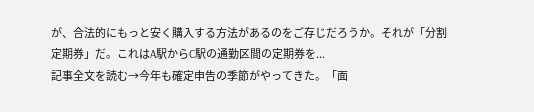が、合法的にもっと安く購入する方法があるのをご存じだろうか。それが「分割定期券」だ。これはA駅からC駅の通勤区間の定期券を...
記事全文を読む→今年も確定申告の季節がやってきた。「面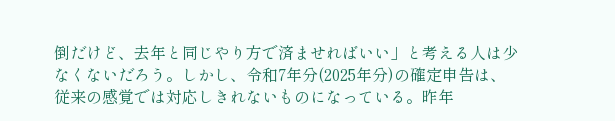倒だけど、去年と同じやり方で済ませればいい」と考える人は少なくないだろう。しかし、令和7年分(2025年分)の確定申告は、従来の感覚では対応しきれないものになっている。昨年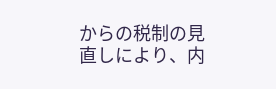からの税制の見直しにより、内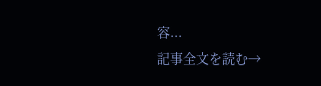容...
記事全文を読む→